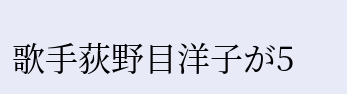歌手荻野目洋子が5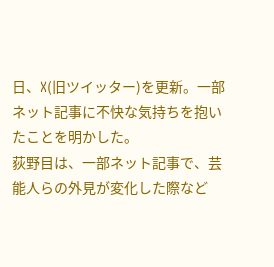日、X(旧ツイッター)を更新。一部ネット記事に不快な気持ちを抱いたことを明かした。
荻野目は、一部ネット記事で、芸能人らの外見が変化した際など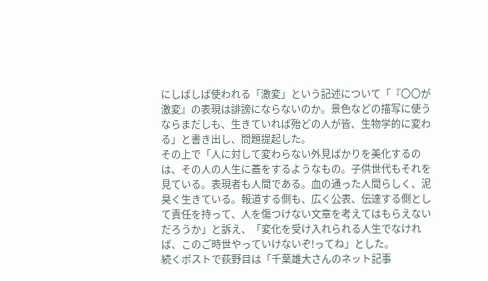にしばしば使われる「激変」という記述について「『〇〇が激変』の表現は誹謗にならないのか。景色などの描写に使うならまだしも、生きていれば殆どの人が皆、生物学的に変わる」と書き出し、問題提起した。
その上で「人に対して変わらない外見ばかりを美化するのは、その人の人生に蓋をするようなもの。子供世代もそれを見ている。表現者も人間である。血の通った人間らしく、泥臭く生きている。報道する側も、広く公表、伝達する側として責任を持って、人を傷つけない文章を考えてはもらえないだろうか」と訴え、「変化を受け入れられる人生でなければ、このご時世やっていけないぞ!ってね」とした。
続くポストで荻野目は「千葉雄大さんのネット記事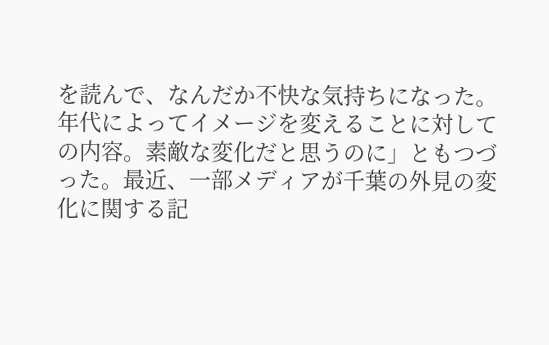を読んで、なんだか不快な気持ちになった。年代によってイメージを変えることに対しての内容。素敵な変化だと思うのに」ともつづった。最近、一部メディアが千葉の外見の変化に関する記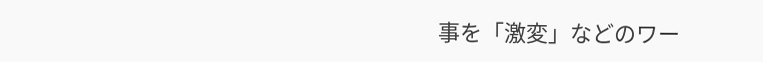事を「激変」などのワー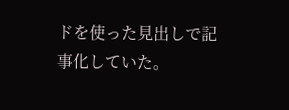ドを使った見出しで記事化していた。